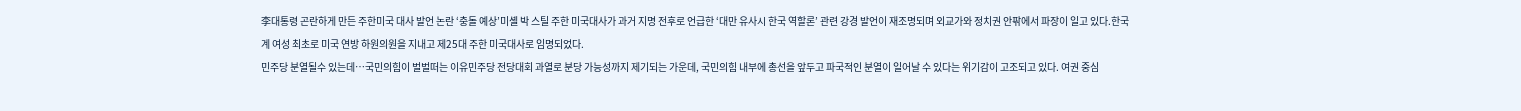李대통령 곤란하게 만든 주한미국 대사 발언 논란 ‘충돌 예상’미셸 박 스틸 주한 미국대사가 과거 지명 전후로 언급한 ‘대만 유사시 한국 역할론’ 관련 강경 발언이 재조명되며 외교가와 정치권 안팎에서 파장이 일고 있다.한국계 여성 최초로 미국 연방 하원의원을 지내고 제25대 주한 미국대사로 임명되었다.
민주당 분열될수 있는데…국민의힘이 벌벌떠는 이유민주당 전당대회 과열로 분당 가능성까지 제기되는 가운데, 국민의힘 내부에 총선을 앞두고 파국적인 분열이 일어날 수 있다는 위기감이 고조되고 있다. 여권 중심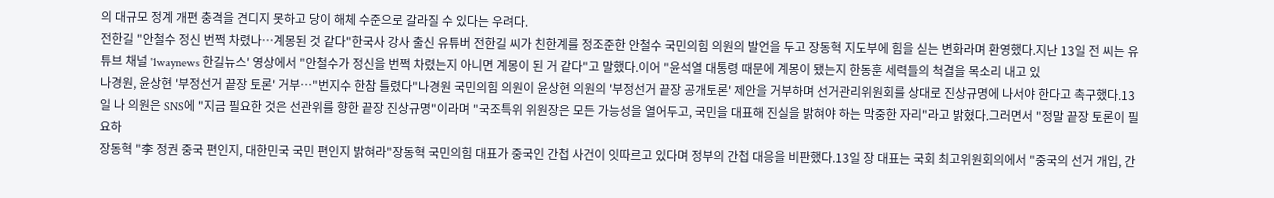의 대규모 정계 개편 충격을 견디지 못하고 당이 해체 수준으로 갈라질 수 있다는 우려다.
전한길 "안철수 정신 번쩍 차렸나…계몽된 것 같다"한국사 강사 출신 유튜버 전한길 씨가 친한계를 정조준한 안철수 국민의힘 의원의 발언을 두고 장동혁 지도부에 힘을 싣는 변화라며 환영했다.지난 13일 전 씨는 유튜브 채널 '1waynews 한길뉴스' 영상에서 "안철수가 정신을 번쩍 차렸는지 아니면 계몽이 된 거 같다"고 말했다.이어 "윤석열 대통령 때문에 계몽이 됐는지 한동훈 세력들의 척결을 목소리 내고 있
나경원, 윤상현 '부정선거 끝장 토론' 거부…"번지수 한참 틀렸다"나경원 국민의힘 의원이 윤상현 의원의 '부정선거 끝장 공개토론' 제안을 거부하며 선거관리위원회를 상대로 진상규명에 나서야 한다고 촉구했다.13일 나 의원은 SNS에 "지금 필요한 것은 선관위를 향한 끝장 진상규명"이라며 "국조특위 위원장은 모든 가능성을 열어두고, 국민을 대표해 진실을 밝혀야 하는 막중한 자리"라고 밝혔다.그러면서 "정말 끝장 토론이 필요하
장동혁 "李 정권 중국 편인지, 대한민국 국민 편인지 밝혀라"장동혁 국민의힘 대표가 중국인 간첩 사건이 잇따르고 있다며 정부의 간첩 대응을 비판했다.13일 장 대표는 국회 최고위원회의에서 "중국의 선거 개입, 간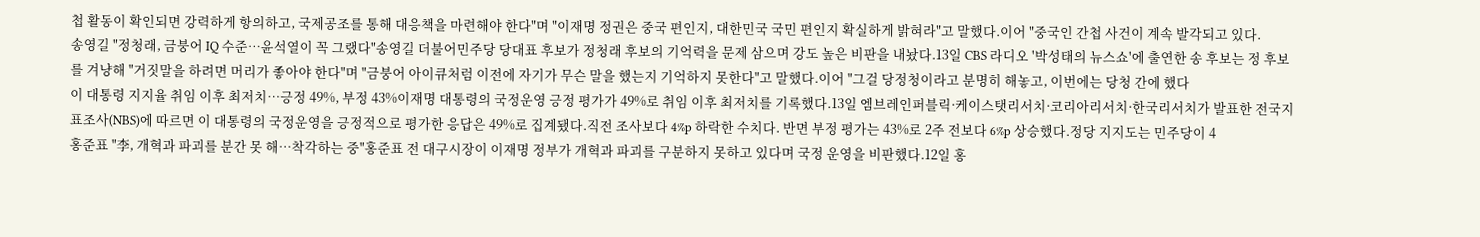첩 활동이 확인되면 강력하게 항의하고, 국제공조를 통해 대응책을 마련해야 한다"며 "이재명 정권은 중국 편인지, 대한민국 국민 편인지 확실하게 밝혀라"고 말했다.이어 "중국인 간첩 사건이 계속 발각되고 있다.
송영길 "정청래, 금붕어 IQ 수준…윤석열이 꼭 그랬다"송영길 더불어민주당 당대표 후보가 정청래 후보의 기억력을 문제 삼으며 강도 높은 비판을 내놨다.13일 CBS 라디오 '박성태의 뉴스쇼'에 출연한 송 후보는 정 후보를 겨냥해 "거짓말을 하려면 머리가 좋아야 한다"며 "금붕어 아이큐처럼 이전에 자기가 무슨 말을 했는지 기억하지 못한다"고 말했다.이어 "그걸 당정청이라고 분명히 해놓고, 이번에는 당청 간에 했다
이 대통령 지지율 취임 이후 최저치…긍정 49%, 부정 43%이재명 대통령의 국정운영 긍정 평가가 49%로 취임 이후 최저치를 기록했다.13일 엠브레인퍼블릭·케이스탯리서치·코리아리서치·한국리서치가 발표한 전국지표조사(NBS)에 따르면 이 대통령의 국정운영을 긍정적으로 평가한 응답은 49%로 집계됐다.직전 조사보다 4%p 하락한 수치다. 반면 부정 평가는 43%로 2주 전보다 6%p 상승했다.정당 지지도는 민주당이 4
홍준표 "李, 개혁과 파괴를 분간 못 해…착각하는 중"홍준표 전 대구시장이 이재명 정부가 개혁과 파괴를 구분하지 못하고 있다며 국정 운영을 비판했다.12일 홍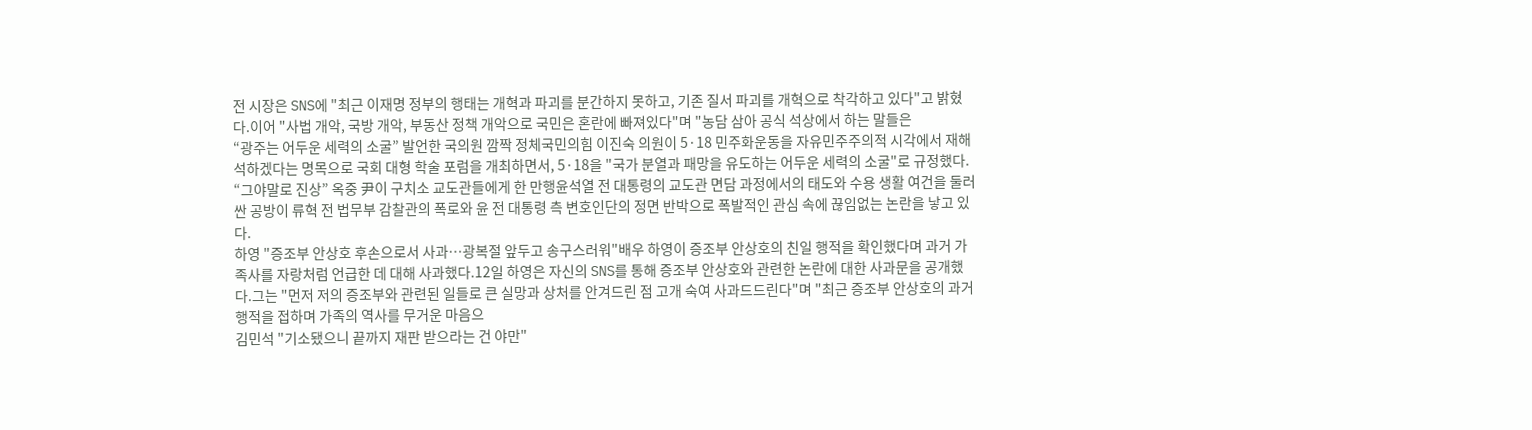전 시장은 SNS에 "최근 이재명 정부의 행태는 개혁과 파괴를 분간하지 못하고, 기존 질서 파괴를 개혁으로 착각하고 있다"고 밝혔다.이어 "사법 개악, 국방 개악, 부동산 정책 개악으로 국민은 혼란에 빠져있다"며 "농담 삼아 공식 석상에서 하는 말들은
“광주는 어두운 세력의 소굴” 발언한 국의원 깜짝 정체국민의힘 이진숙 의원이 5·18 민주화운동을 자유민주주의적 시각에서 재해석하겠다는 명목으로 국회 대형 학술 포럼을 개최하면서, 5·18을 "국가 분열과 패망을 유도하는 어두운 세력의 소굴"로 규정했다.
“그야말로 진상” 옥중 尹이 구치소 교도관들에게 한 만행윤석열 전 대통령의 교도관 면담 과정에서의 태도와 수용 생활 여건을 둘러싼 공방이 류혁 전 법무부 감찰관의 폭로와 윤 전 대통령 측 변호인단의 정면 반박으로 폭발적인 관심 속에 끊임없는 논란을 낳고 있다.
하영 "증조부 안상호 후손으로서 사과…광복절 앞두고 송구스러워"배우 하영이 증조부 안상호의 친일 행적을 확인했다며 과거 가족사를 자랑처럼 언급한 데 대해 사과했다.12일 하영은 자신의 SNS를 통해 증조부 안상호와 관련한 논란에 대한 사과문을 공개했다.그는 "먼저 저의 증조부와 관련된 일들로 큰 실망과 상처를 안겨드린 점 고개 숙여 사과드드린다"며 "최근 증조부 안상호의 과거 행적을 접하며 가족의 역사를 무거운 마음으
김민석 "기소됐으니 끝까지 재판 받으라는 건 야만"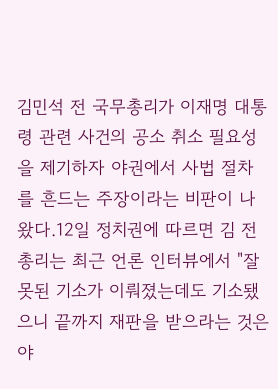김민석 전 국무총리가 이재명 대통령 관련 사건의 공소 취소 필요성을 제기하자 야권에서 사법 절차를 흔드는 주장이라는 비판이 나왔다.12일 정치권에 따르면 김 전 총리는 최근 언론 인터뷰에서 "잘못된 기소가 이뤄졌는데도 기소됐으니 끝까지 재판을 받으라는 것은 야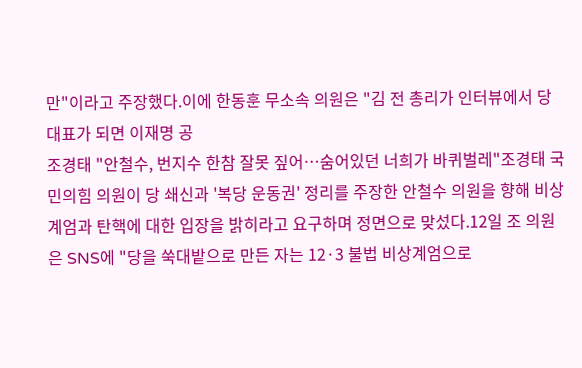만"이라고 주장했다.이에 한동훈 무소속 의원은 "김 전 총리가 인터뷰에서 당 대표가 되면 이재명 공
조경태 "안철수, 번지수 한참 잘못 짚어…숨어있던 너희가 바퀴벌레"조경태 국민의힘 의원이 당 쇄신과 '복당 운동권' 정리를 주장한 안철수 의원을 향해 비상계엄과 탄핵에 대한 입장을 밝히라고 요구하며 정면으로 맞섰다.12일 조 의원은 SNS에 "당을 쑥대밭으로 만든 자는 12·3 불법 비상계엄으로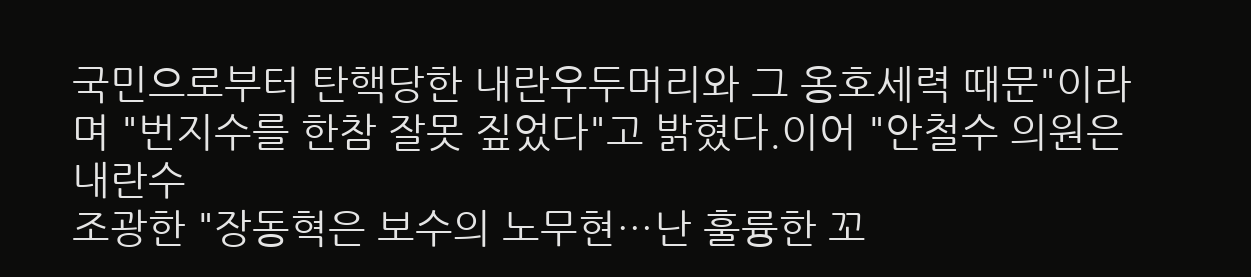국민으로부터 탄핵당한 내란우두머리와 그 옹호세력 때문"이라며 "번지수를 한참 잘못 짚었다"고 밝혔다.이어 "안철수 의원은 내란수
조광한 "장동혁은 보수의 노무현…난 훌륭한 꼬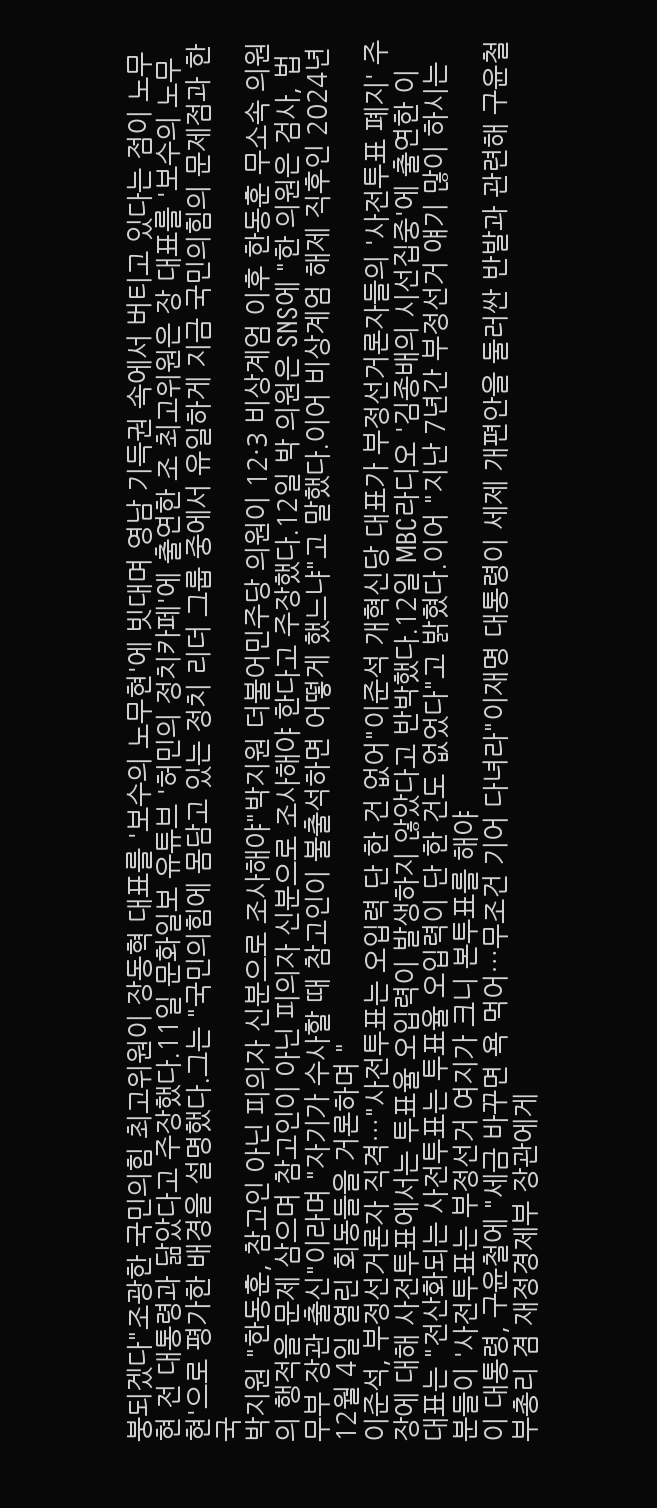붕되겠다"조광한 국민의힘 최고위원이 장동혁 대표를 '보수의 노무현'에 빗대며 영남 기득권 속에서 버티고 있다는 점이 노무현 전 대통령과 닮았다고 주장했다.11일 문화일보 유튜브 '허민의 정치카페'에 출연한 조 최고위원은 장 대표를 '보수의 노무현'으로 평가한 배경을 설명했다.그는 "국민의힘에 몸담고 있는 정치 리더 그룹 중에서 유일하게 지금 국민의힘의 문제점과 한국
박지원 "한동훈, 참고인 아닌 피의자 신분으로 조사해야"박지원 더불어민주당 의원이 12·3 비상계엄 이후 한동훈 무소속 의원의 행적을 문제 삼으며 참고인이 아닌 피의자 신분으로 조사해야 한다고 주장했다.12일 박 의원은 SNS에 "한 의원은 검사, 법무부 장관 출신"이라며 "자기가 수사할 때 참고인이 불출석하면 어떻게 했느냐"고 말했다.이어 비상계엄 해제 직후인 2024년 12월 4일 열린 회동들을 거론하며 "
이준석, 부정선거론자 직격…"사전투표는 오입력 단 한 건 없어"이준석 개혁신당 대표가 부정선거론자들의 '사전투표 폐지' 주장에 대해 사전투표에서는 투표율 오입력이 발생하지 않았다고 반박했다.12일 MBC라디오 '김종배의 시선집중'에 출연한 이 대표는 "전산화되는 사전투표는 투표율 오입력이 단 한 건도 없었다"고 밝혔다.이어 "지난 7년간 부정선거 얘기 많이 하시는 분들이 '사전투표는 부정선거 여지가 크니 본투표를 해야
이 대통령, 구윤철에 "세금 바꾸면 욕 먹어…무조건 기어 다녀라"이재명 대통령이 세제 개편안을 둘러싼 반발과 관련해 구윤철 부총리 겸 재정경제부 장관에게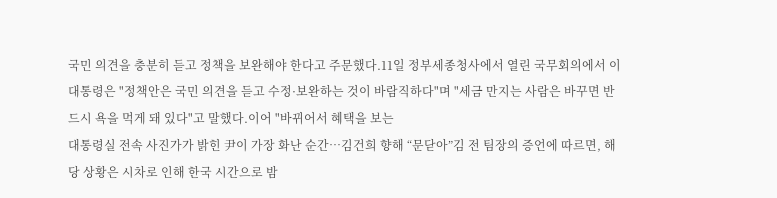국민 의견을 충분히 듣고 정책을 보완해야 한다고 주문했다.11일 정부세종청사에서 열린 국무회의에서 이 대통령은 "정책안은 국민 의견을 듣고 수정·보완하는 것이 바람직하다"며 "세금 만지는 사람은 바꾸면 반드시 욕을 먹게 돼 있다"고 말했다.이어 "바뀌어서 혜택을 보는
대통령실 전속 사진가가 밝힌 尹이 가장 화난 순간…김건희 향해 “문닫아”김 전 팀장의 증언에 따르면, 해당 상황은 시차로 인해 한국 시간으로 밤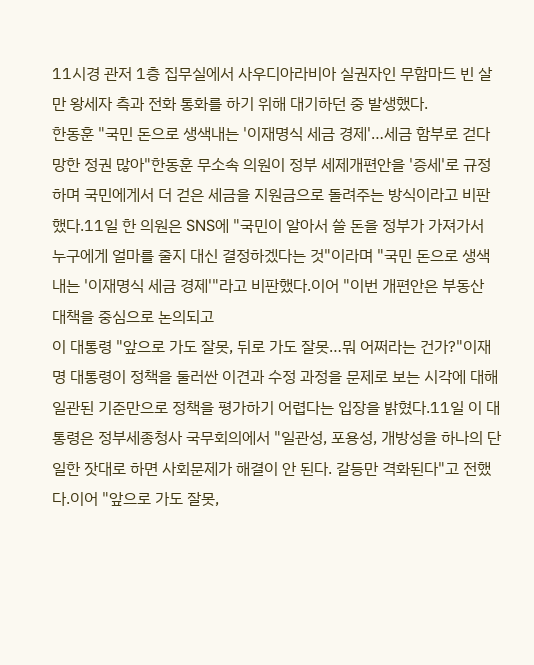11시경 관저 1층 집무실에서 사우디아라비아 실권자인 무함마드 빈 살만 왕세자 측과 전화 통화를 하기 위해 대기하던 중 발생했다.
한동훈 "국민 돈으로 생색내는 '이재명식 세금 경제'…세금 함부로 걷다 망한 정권 많아"한동훈 무소속 의원이 정부 세제개편안을 '증세'로 규정하며 국민에게서 더 걷은 세금을 지원금으로 돌려주는 방식이라고 비판했다.11일 한 의원은 SNS에 "국민이 알아서 쓸 돈을 정부가 가져가서 누구에게 얼마를 줄지 대신 결정하겠다는 것"이라며 "국민 돈으로 생색내는 '이재명식 세금 경제'"라고 비판했다.이어 "이번 개편안은 부동산 대책을 중심으로 논의되고
이 대통령 "앞으로 가도 잘못, 뒤로 가도 잘못…뭐 어쩌라는 건가?"이재명 대통령이 정책을 둘러싼 이견과 수정 과정을 문제로 보는 시각에 대해 일관된 기준만으로 정책을 평가하기 어렵다는 입장을 밝혔다.11일 이 대통령은 정부세종청사 국무회의에서 "일관성, 포용성, 개방성을 하나의 단일한 잣대로 하면 사회문제가 해결이 안 된다. 갈등만 격화된다"고 전했다.이어 "앞으로 가도 잘못,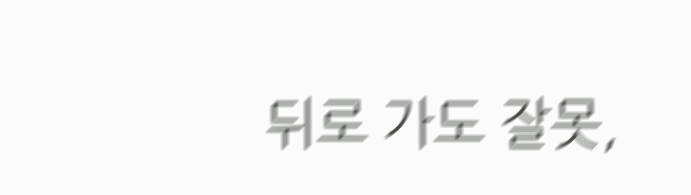뒤로 가도 잘못,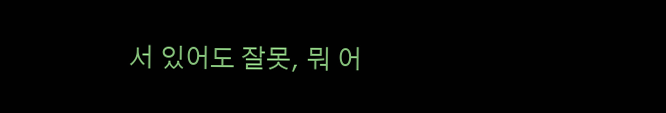서 있어도 잘못, 뭐 어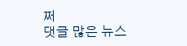쩌
댓글 많은 뉴스